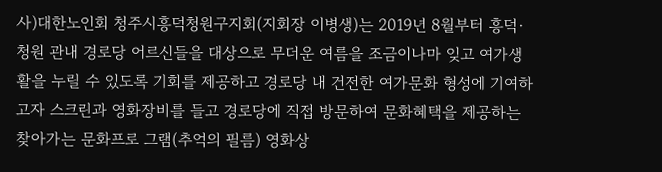사)대한노인회 청주시흥덕청원구지회(지회장 이병생)는 2019년 8월부터 흥덕·청원 관내 경로당 어르신들을 대상으로 무더운 여름을 조금이나마 잊고 여가생활을 누릴 수 있도록 기회를 제공하고 경로당 내 건전한 여가문화 형성에 기여하고자 스크린과 영화장비를 들고 경로당에 직접 방문하여 문화혜택을 제공하는 찾아가는 문화프로 그램(추억의 필름) 영화상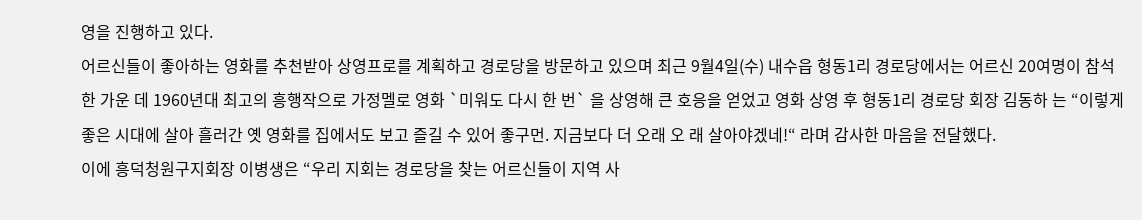영을 진행하고 있다.
어르신들이 좋아하는 영화를 추천받아 상영프로를 계획하고 경로당을 방문하고 있으며 최근 9월4일(수) 내수읍 형동1리 경로당에서는 어르신 20여명이 참석한 가운 데 1960년대 최고의 흥행작으로 가정멜로 영화 `미워도 다시 한 번` 을 상영해 큰 호응을 얻었고 영화 상영 후 형동1리 경로당 회장 김동하 는 “이렇게 좋은 시대에 살아 흘러간 옛 영화를 집에서도 보고 즐길 수 있어 좋구먼. 지금보다 더 오래 오 래 살아야겠네!“ 라며 감사한 마음을 전달했다.
이에 흥덕청원구지회장 이병생은 “우리 지회는 경로당을 찾는 어르신들이 지역 사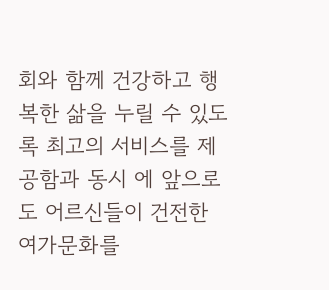회와 함께 건강하고 행복한 삶을 누릴 수 있도록 최고의 서비스를 제공함과 동시 에 앞으로도 어르신들이 건전한 여가문화를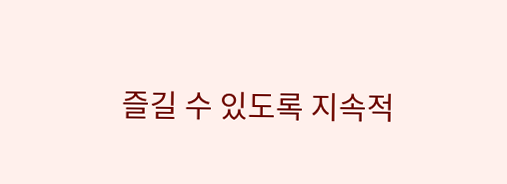즐길 수 있도록 지속적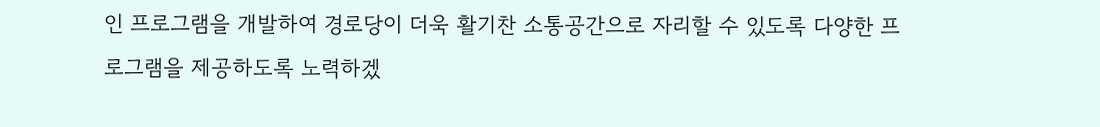인 프로그램을 개발하여 경로당이 더욱 활기찬 소통공간으로 자리할 수 있도록 다양한 프로그램을 제공하도록 노력하겠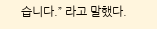습니다.” 라고 말했다.